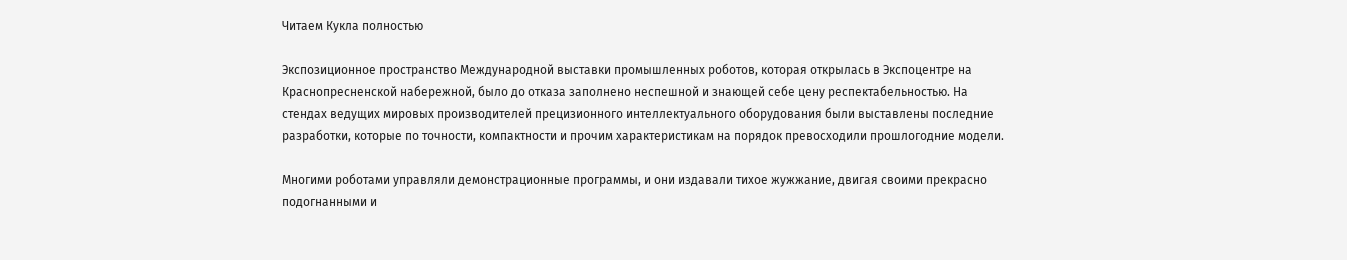Читаем Кукла полностью

Экспозиционное пространство Международной выставки промышленных роботов, которая открылась в Экспоцентре на Краснопресненской набережной, было до отказа заполнено неспешной и знающей себе цену респектабельностью. На стендах ведущих мировых производителей прецизионного интеллектуального оборудования были выставлены последние разработки, которые по точности, компактности и прочим характеристикам на порядок превосходили прошлогодние модели.

Многими роботами управляли демонстрационные программы, и они издавали тихое жужжание, двигая своими прекрасно подогнанными и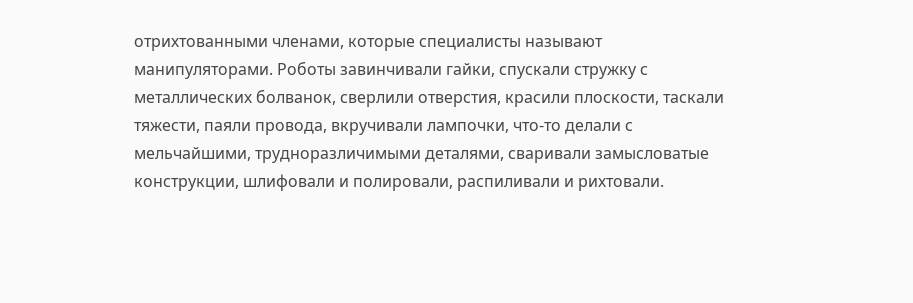отрихтованными членами, которые специалисты называют манипуляторами. Роботы завинчивали гайки, спускали стружку с металлических болванок, сверлили отверстия, красили плоскости, таскали тяжести, паяли провода, вкручивали лампочки, что-то делали с мельчайшими, трудноразличимыми деталями, сваривали замысловатые конструкции, шлифовали и полировали, распиливали и рихтовали.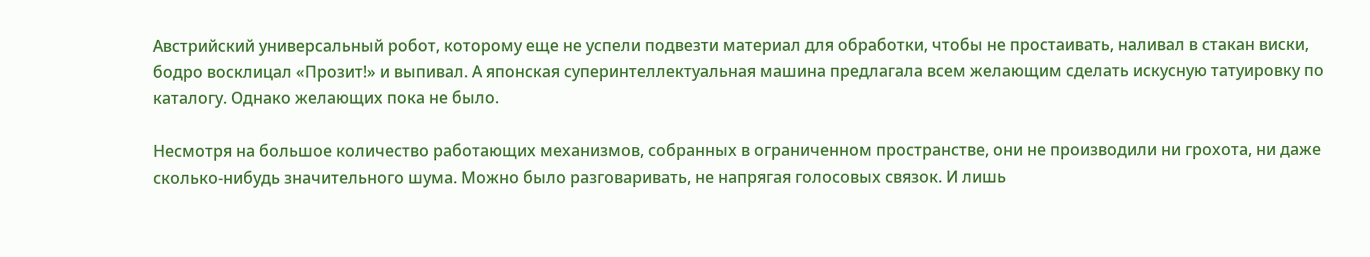Австрийский универсальный робот, которому еще не успели подвезти материал для обработки, чтобы не простаивать, наливал в стакан виски, бодро восклицал «Прозит!» и выпивал. А японская суперинтеллектуальная машина предлагала всем желающим сделать искусную татуировку по каталогу. Однако желающих пока не было.

Несмотря на большое количество работающих механизмов, собранных в ограниченном пространстве, они не производили ни грохота, ни даже сколько-нибудь значительного шума. Можно было разговаривать, не напрягая голосовых связок. И лишь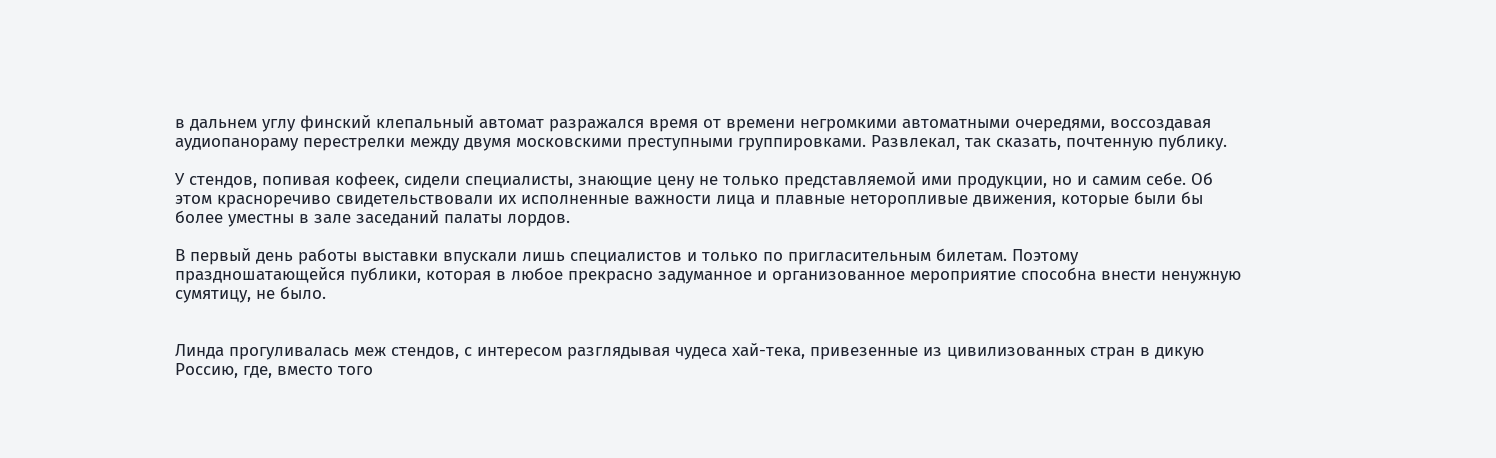в дальнем углу финский клепальный автомат разражался время от времени негромкими автоматными очередями, воссоздавая аудиопанораму перестрелки между двумя московскими преступными группировками. Развлекал, так сказать, почтенную публику.

У стендов, попивая кофеек, сидели специалисты, знающие цену не только представляемой ими продукции, но и самим себе. Об этом красноречиво свидетельствовали их исполненные важности лица и плавные неторопливые движения, которые были бы более уместны в зале заседаний палаты лордов.

В первый день работы выставки впускали лишь специалистов и только по пригласительным билетам. Поэтому праздношатающейся публики, которая в любое прекрасно задуманное и организованное мероприятие способна внести ненужную сумятицу, не было.


Линда прогуливалась меж стендов, с интересом разглядывая чудеса хай-тека, привезенные из цивилизованных стран в дикую Россию, где, вместо того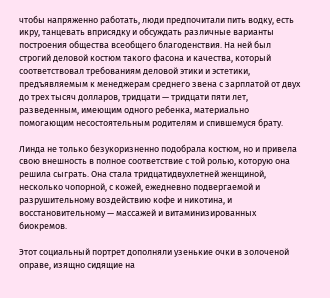чтобы напряженно работать, люди предпочитали пить водку, есть икру, танцевать вприсядку и обсуждать различные варианты построения общества всеобщего благоденствия. На ней был строгий деловой костюм такого фасона и качества, который соответствовал требованиям деловой этики и эстетики, предъявляемым к менеджерам среднего звена с зарплатой от двух до трех тысяч долларов, тридцати — тридцати пяти лет, разведенным, имеющим одного ребенка, материально помогающим несостоятельным родителям и спившемуся брату.

Линда не только безукоризненно подобрала костюм, но и привела свою внешность в полное соответствие с той ролью, которую она решила сыграть. Она стала тридцатидвухлетней женщиной, несколько чопорной, с кожей, ежедневно подвергаемой и разрушительному воздействию кофе и никотина, и восстановительному — массажей и витаминизированных биокремов.

Этот социальный портрет дополняли узенькие очки в золоченой оправе, изящно сидящие на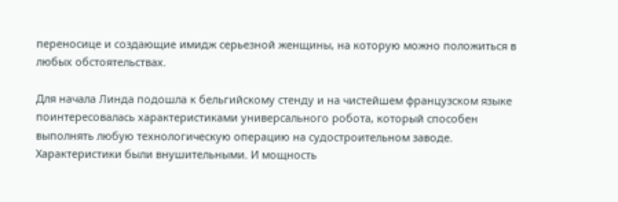переносице и создающие имидж серьезной женщины, на которую можно положиться в любых обстоятельствах.

Для начала Линда подошла к бельгийскому стенду и на чистейшем французском языке поинтересовалась характеристиками универсального робота, который способен выполнять любую технологическую операцию на судостроительном заводе. Характеристики были внушительными. И мощность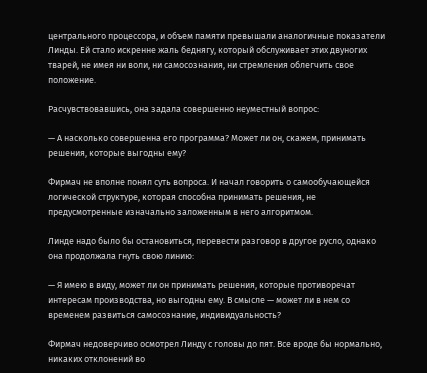центрального процессора, и объем памяти превышали аналогичные показатели Линды. Ей стало искренне жаль беднягу, который обслуживает этих двуногих тварей, не имея ни воли, ни самосознания, ни стремления облегчить свое положение.

Расчувствовавшись, она задала совершенно неуместный вопрос:

— А насколько совершенна его программа? Может ли он, скажем, принимать решения, которые выгодны ему?

Фирмач не вполне понял суть вопроса. И начал говорить о самообучающейся логической структуре, которая способна принимать решения, не предусмотренные изначально заложенным в него алгоритмом.

Линде надо было бы остановиться, перевести разговор в другое русло, однако она продолжала гнуть свою линию:

— Я имею в виду, может ли он принимать решения, которые противоречат интересам производства, но выгодны ему. В смысле — может ли в нем со временем развиться самосознание, индивидуальность?

Фирмач недоверчиво осмотрел Линду с головы до пят. Все вроде бы нормально, никаких отклонений во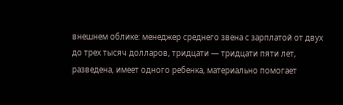внешнем облике: менеджер среднего звена с зарплатой от двух до трех тысяч долларов, тридцати — тридцати пяти лет, разведена, имеет одного ребенка, материально помогает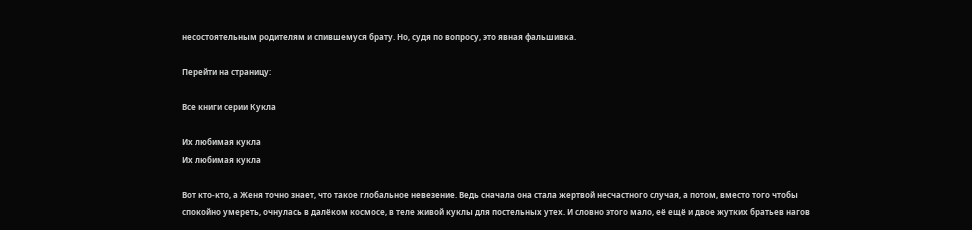несостоятельным родителям и спившемуся брату. Но, судя по вопросу, это явная фальшивка.

Перейти на страницу:

Все книги серии Кукла

Их любимая кукла
Их любимая кукла

Вот кто-кто, а Женя точно знает, что такое глобальное невезение. Ведь сначала она стала жертвой несчастного случая, а потом, вместо того чтобы спокойно умереть, очнулась в далёком космосе, в теле живой куклы для постельных утех. И словно этого мало, её ещё и двое жутких братьев нагов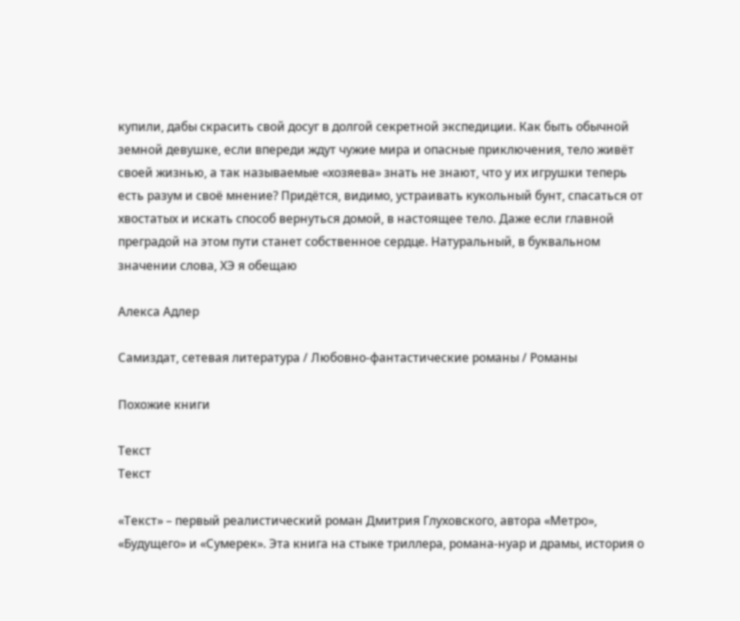купили, дабы скрасить свой досуг в долгой секретной экспедиции. Как быть обычной земной девушке, если впереди ждут чужие мира и опасные приключения, тело живёт своей жизнью, а так называемые «хозяева» знать не знают, что у их игрушки теперь есть разум и своё мнение? Придётся, видимо, устраивать кукольный бунт, спасаться от хвостатых и искать способ вернуться домой, в настоящее тело. Даже если главной преградой на этом пути станет собственное сердце. Натуральный, в буквальном значении слова, ХЭ я обещаю

Алекса Адлер

Самиздат, сетевая литература / Любовно-фантастические романы / Романы

Похожие книги

Текст
Текст

«Текст» – первый реалистический роман Дмитрия Глуховского, автора «Метро», «Будущего» и «Сумерек». Эта книга на стыке триллера, романа-нуар и драмы, история о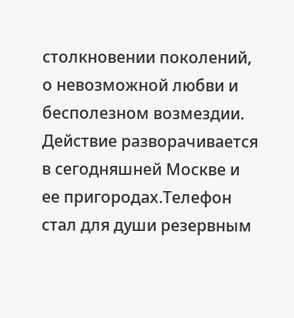столкновении поколений, о невозможной любви и бесполезном возмездии. Действие разворачивается в сегодняшней Москве и ее пригородах.Телефон стал для души резервным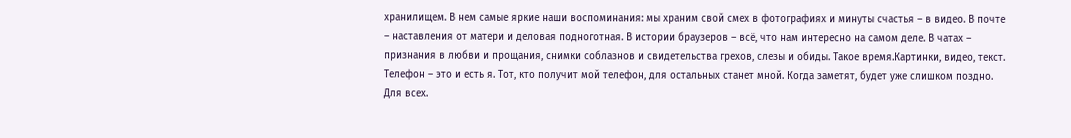хранилищем. В нем самые яркие наши воспоминания: мы храним свой смех в фотографиях и минуты счастья – в видео. В почте – наставления от матери и деловая подноготная. В истории браузеров – всё, что нам интересно на самом деле. В чатах – признания в любви и прощания, снимки соблазнов и свидетельства грехов, слезы и обиды. Такое время.Картинки, видео, текст. Телефон – это и есть я. Тот, кто получит мой телефон, для остальных станет мной. Когда заметят, будет уже слишком поздно. Для всех.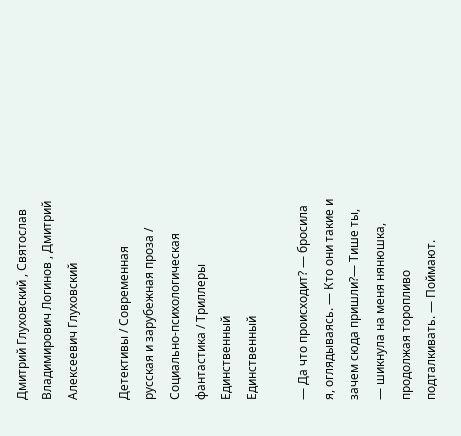Дмитрий Глуховский , Святослав Владимирович Логинов , Дмитрий Алексеевич Глуховский

Детективы / Современная русская и зарубежная проза / Социально-психологическая фантастика / Триллеры
Единственный
Единственный

— Да что происходит? — бросила я, оглядываясь. — Кто они такие и зачем сюда пришли?— Тише ты, — шикнула на меня нянюшка, продолжая торопливо подталкивать. — Поймают.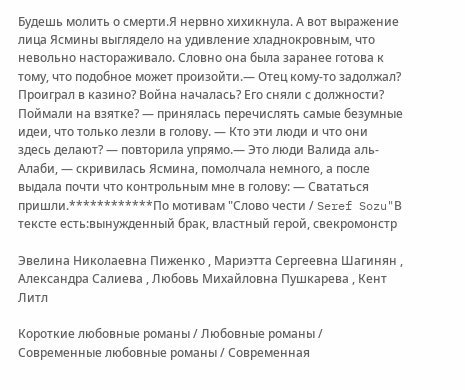Будешь молить о смерти.Я нервно хихикнула. А вот выражение лица Ясмины выглядело на удивление хладнокровным, что невольно настораживало. Словно она была заранее готова к тому, что подобное может произойти.— Отец кому-то задолжал? Проиграл в казино? Война началась? Его сняли с должности? Поймали на взятке? — принялась перечислять самые безумные идеи, что только лезли в голову. — Кто эти люди и что они здесь делают? — повторила упрямо.— Это люди Валида аль-Алаби, — скривилась Ясмина, помолчала немного, а после выдала почти что контрольным мне в голову: — Свататься пришли.************По мотивам "Слово чести / Seref Sozu"В тексте есть:вынужденный брак, властный герой, свекромонстр

Эвелина Николаевна Пиженко , Мариэтта Сергеевна Шагинян , Александра Салиева , Любовь Михайловна Пушкарева , Кент Литл

Короткие любовные романы / Любовные романы / Современные любовные романы / Современная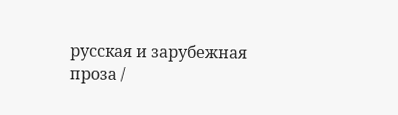русская и зарубежная проза /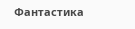Фантастика